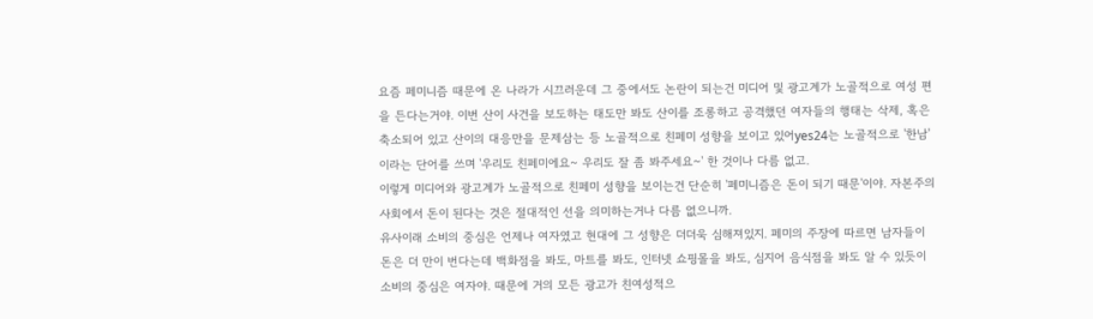요즘 페미니즘 때문에 온 나라가 시끄러운데 그 중에서도 논란이 되는건 미디어 및 광고계가 노골적으로 여성 편을 든다는거야. 이번 산이 사건을 보도하는 태도만 봐도 산이를 조롱하고 공격했던 여자들의 행태는 삭제, 혹은 축소되어 있고 산이의 대응만을 문제삼는 등 노골적으로 친페미 성향을 보이고 있어yes24는 노골적으로 '한남'이라는 단어를 쓰며 '우리도 친페미에요~ 우리도 잘 좀 봐주세요~' 한 것이나 다름 없고.
이렇게 미디어와 광고계가 노골적으로 친페미 성향을 보이는건 단순히 '페미니즘은 돈이 되기 때문'이야. 자본주의 사회에서 돈이 된다는 것은 절대적인 선을 의미하는거나 다름 없으니까.
유사이래 소비의 중심은 언제나 여자였고 현대에 그 성향은 더더욱 심해져있지. 페미의 주장에 따르면 남자들이 돈은 더 만이 번다는데 백화점을 봐도, 마트를 봐도, 인터넷 쇼핑몰을 봐도, 심지어 음식점을 봐도 알 수 있듯이 소비의 중심은 여자야. 때문에 거의 모든 광고가 친여성적으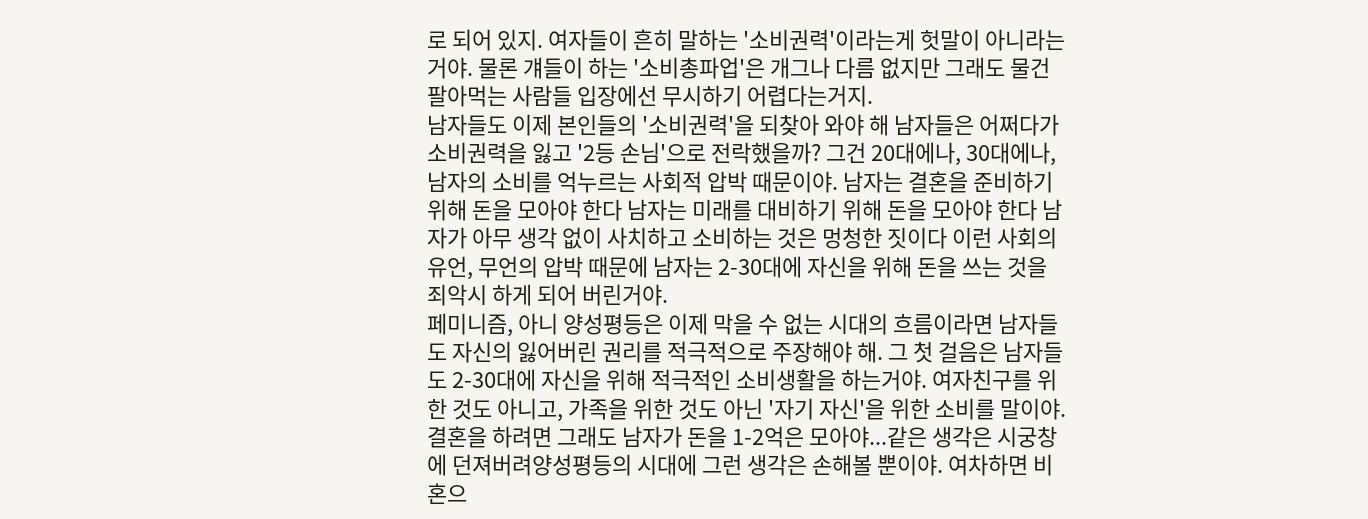로 되어 있지. 여자들이 흔히 말하는 '소비권력'이라는게 헛말이 아니라는거야. 물론 걔들이 하는 '소비총파업'은 개그나 다름 없지만 그래도 물건 팔아먹는 사람들 입장에선 무시하기 어렵다는거지.
남자들도 이제 본인들의 '소비권력'을 되찾아 와야 해 남자들은 어쩌다가 소비권력을 잃고 '2등 손님'으로 전락했을까? 그건 20대에나, 30대에나, 남자의 소비를 억누르는 사회적 압박 때문이야. 남자는 결혼을 준비하기 위해 돈을 모아야 한다 남자는 미래를 대비하기 위해 돈을 모아야 한다 남자가 아무 생각 없이 사치하고 소비하는 것은 멍청한 짓이다 이런 사회의 유언, 무언의 압박 때문에 남자는 2-30대에 자신을 위해 돈을 쓰는 것을 죄악시 하게 되어 버린거야.
페미니즘, 아니 양성평등은 이제 막을 수 없는 시대의 흐름이라면 남자들도 자신의 잃어버린 권리를 적극적으로 주장해야 해. 그 첫 걸음은 남자들도 2-30대에 자신을 위해 적극적인 소비생활을 하는거야. 여자친구를 위한 것도 아니고, 가족을 위한 것도 아닌 '자기 자신'을 위한 소비를 말이야.
결혼을 하려면 그래도 남자가 돈을 1-2억은 모아야...같은 생각은 시궁창에 던져버려양성평등의 시대에 그런 생각은 손해볼 뿐이야. 여차하면 비혼으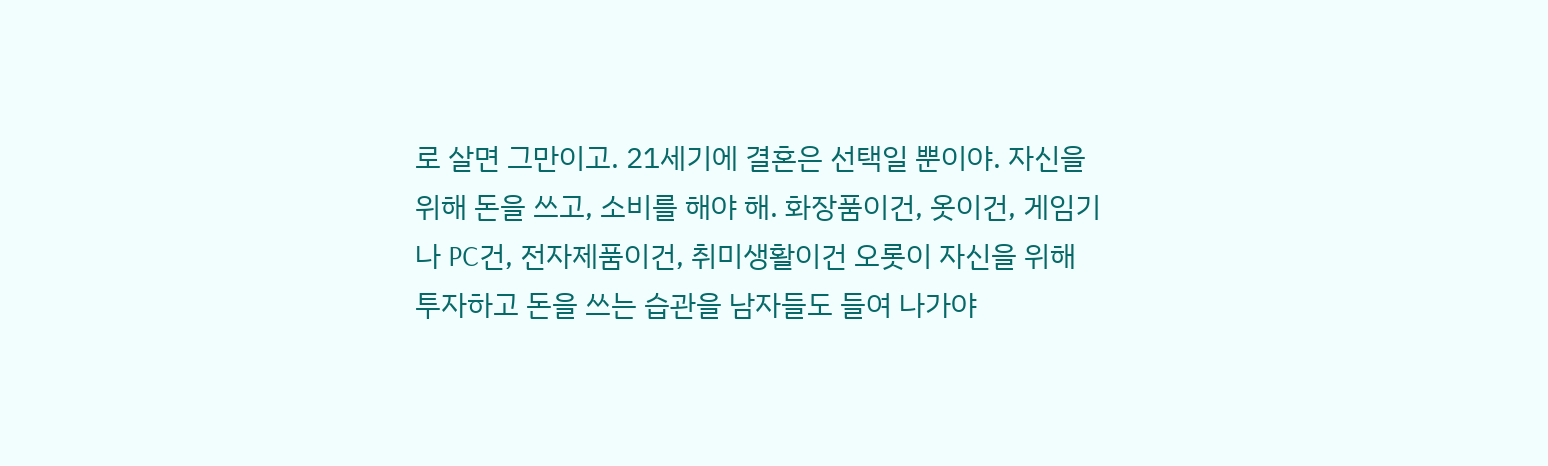로 살면 그만이고. 21세기에 결혼은 선택일 뿐이야. 자신을 위해 돈을 쓰고, 소비를 해야 해. 화장품이건, 옷이건, 게임기나 PC건, 전자제품이건, 취미생활이건 오롯이 자신을 위해 투자하고 돈을 쓰는 습관을 남자들도 들여 나가야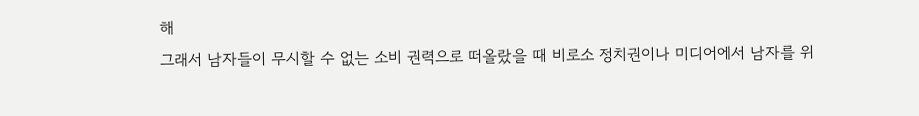해
그래서 남자들이 무시할 수 없는 소비 권력으로 떠올랐을 때 비로소 정치권이나 미디어에서 남자를 위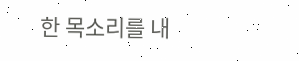한 목소리를 내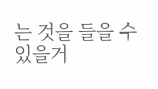는 것을 들을 수 있을거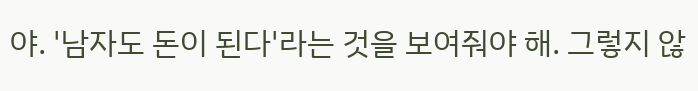야. '남자도 돈이 된다'라는 것을 보여줘야 해. 그렇지 않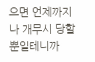으면 언제까지나 개무시 당할 뿐일테니까